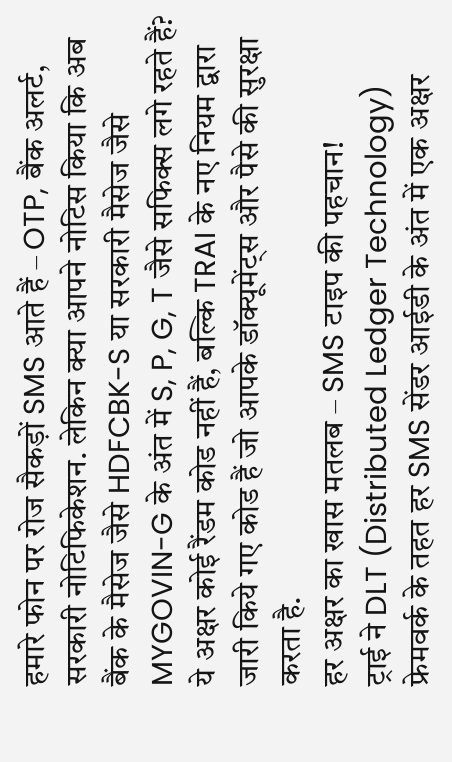हमारे फोन पर रोज सैकड़ों SMS आते हैं – OTP, बैंक अलर्ट, सरकारी नोटिफिकेशन. लेकिन क्या आपने नोटिस किया कि अब बैंक के मैसेज जैसे HDFCBK-S या सरकारी मैसेज जैसे MYGOVIN-G के अंत में S, P, G, T जैसे सफिक्स लगे रहते हैं?
ये अक्षर कोई रैंडम कोड नहीं हैं, बल्कि TRAI के नए नियम द्वारा जारी किये गए कोड हैं जो आपके डॉक्यूमेंट्स और पैसे की सुरक्षा करता है.
हर अक्षर का खास मतलब – SMS टाइप की पहचान!
ट्राई ने DLT (Distributed Ledger Technology) फ्रेमवर्क के तहत हर SMS सेंडर आईडी के अंत में एक अक्षर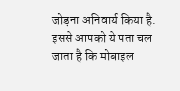जोड़ना अनिवार्य किया है. इससे आपको ये पता चल जाता है कि मोबाइल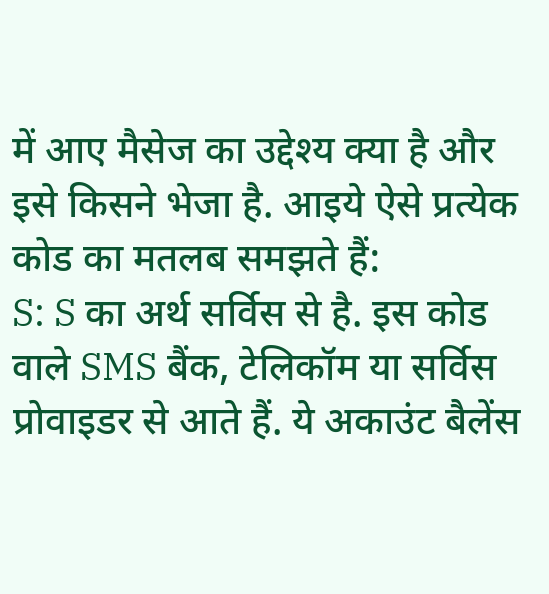में आए मैसेज का उद्देश्य क्या है और इसे किसने भेजा है. आइये ऐसे प्रत्येक कोड का मतलब समझते हैं:
S: S का अर्थ सर्विस से है. इस कोड वाले SMS बैंक, टेलिकॉम या सर्विस प्रोवाइडर से आते हैं. ये अकाउंट बैलेंस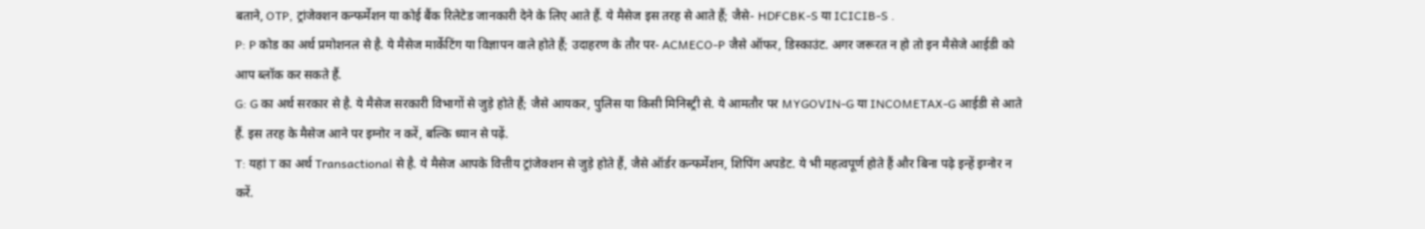बताने, OTP, ट्रांजेक्शन कन्फर्मेशन या कोई बैंक रिलेटेड जानकारी देने के लिए आते हैं. ये मैसेज इस तरह से आते हैं; जैसे- HDFCBK-S या ICICIB-S .
P: P कोड का अर्थ प्रमोशनल से है. ये मैसेज मार्केटिंग या विज्ञापन वाले होते हैं; उदाहरण के तौर पर- ACMECO-P जैसे ऑफर, डिस्काउंट. अगर जरूरत न हो तो इन मैसेजे आईडी को आप ब्लॉक कर सकते हैं.
G: G का अर्थ सरकार से है. ये मैसेज सरकारी विभागों से जुड़े होते हैं; जैसे आयकर, पुलिस या किसी मिनिस्ट्री से. ये आमतौर पर MYGOVIN-G या INCOMETAX-G आईडी से आते हैं. इस तरह के मैसेज आने पर इग्नोर न करें, बल्कि ध्यान से पढ़ें.
T: यहां T का अर्थ Transactional से है. ये मैसेज आपके वित्तीय ट्रांजेक्शन से जुड़े होते हैं, जैसे ऑर्डर कन्फर्मेशन, शिपिंग अपडेट. ये भी महत्वपूर्ण होते हैं और बिना पढ़े इन्हें इग्नोर न करें.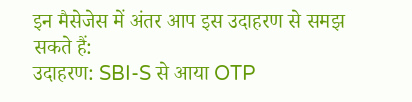इन मैसेजेस में अंतर आप इस उदाहरण से समझ सकते हैं:
उदाहरण: SBI-S से आया OTP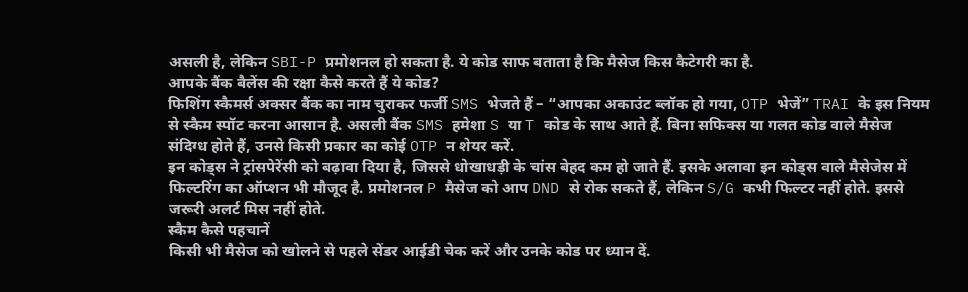असली है, लेकिन SBI-P प्रमोशनल हो सकता है. ये कोड साफ बताता है कि मैसेज किस कैटेगरी का है.
आपके बैंक बैलेंस की रक्षा कैसे करते हैं ये कोड?
फिशिंग स्कैमर्स अक्सर बैंक का नाम चुराकर फर्जी SMS भेजते हैं – “आपका अकाउंट ब्लॉक हो गया, OTP भेजें” TRAI के इस नियम से स्कैम स्पॉट करना आसान है. असली बैंक SMS हमेशा S या T कोड के साथ आते हैं. बिना सफिक्स या गलत कोड वाले मैसेज संदिग्ध होते हैं, उनसे किसी प्रकार का कोई OTP न शेयर करें.
इन कोड्स ने ट्रांसपेरेंसी को बढ़ावा दिया है, जिससे धोखाधड़ी के चांस बेहद कम हो जाते हैं. इसके अलावा इन कोड्स वाले मैसेजेस में फिल्टरिंग का ऑप्शन भी मौजूद है. प्रमोशनल P मैसेज को आप DND से रोक सकते हैं, लेकिन S/G कभी फिल्टर नहीं होते. इससे जरूरी अलर्ट मिस नहीं होते.
स्कैम कैसे पहचानें
किसी भी मैसेज को खोलने से पहले सेंडर आईडी चेक करें और उनके कोड पर ध्यान दें.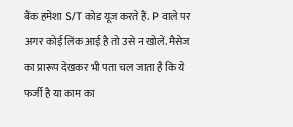बैंक हमेशा S/T कोड यूज करते हैं. P वाले पर अगर कोई लिंक आई है तो उसे न खोलें. मैसेज का प्रारूप देखकर भी पता चल जाता है कि ये फर्जी है या काम का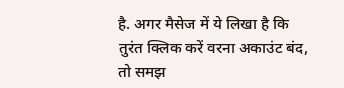है. अगर मैसेज में ये लिखा है कि तुरंत क्लिक करें वरना अकाउंट बंद, तो समझ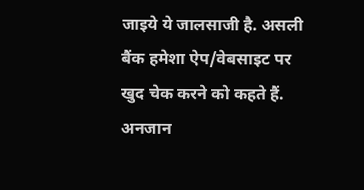जाइये ये जालसाजी है. असली बैंक हमेशा ऐप/वेबसाइट पर खुद चेक करने को कहते हैं.
अनजान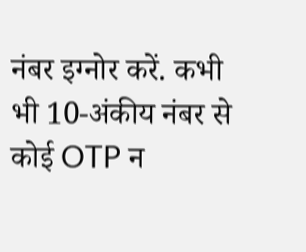नंबर इग्नोर करें. कभी भी 10-अंकीय नंबर से कोई OTP न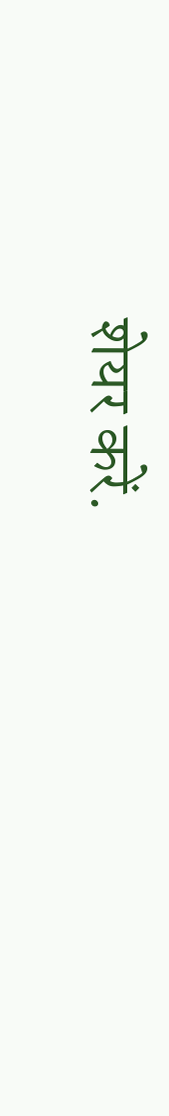शेयर करें.